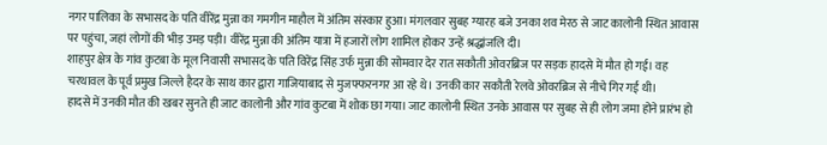नगर पालिका के सभासद के पति वीरेंद्र मुन्ना का गमगीन माहौल में अंतिम संस्कार हुआ। मंगलवार सुबह ग्यारह बजे उनका शव मेरठ से जाट कालोनी स्थित आवास पर पहुंचा, जहां लोगों की भीड़ उमड़ पड़ी। वीरेंद्र मुन्ना की अंतिम यात्रा में हजारों लोग शामिल होकर उन्हें श्रद्धांजलि दी।
शाहपुर क्षेत्र के गांव कुटबा के मूल निवासी सभासद के पति विरेंद्र सिंह उर्फ मुन्ना की सोमवार देर रात सकौती ओवरब्रिज पर सड़क हादसे में मौत हो गई। वह चरथावल के पूर्व प्रमुख जिल्ले हैदर के साथ कार द्वारा गाजियाबाद से मुजफ्फरनगर आ रहे थे। उनकी कार सकौती रेलवे ओवरब्रिज से नीचे गिर गई थी।
हादसे में उनकी मौत की खबर सुनते ही जाट कालोनी और गांव कुटबा में शोक छा गया। जाट कालोनी स्थित उनके आवास पर सुबह से ही लोग जमा होने प्रारंभ हो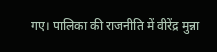गए। पालिका की राजनीति में वीरेंद्र मुन्ना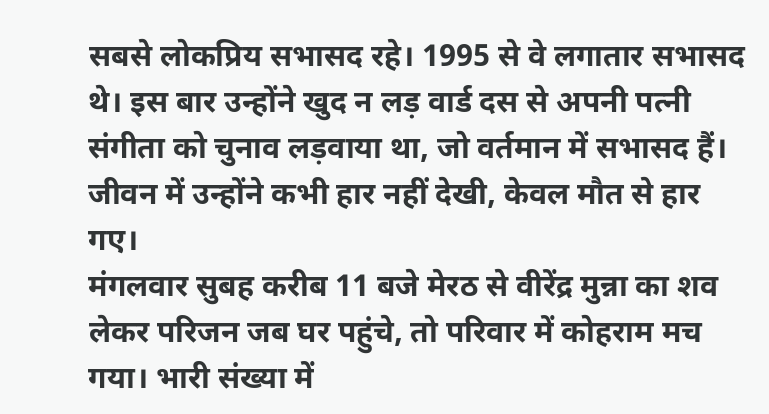सबसे लोकप्रिय सभासद रहे। 1995 से वे लगातार सभासद थे। इस बार उन्होंने खुद न लड़ वार्ड दस से अपनी पत्नी संगीता को चुनाव लड़वाया था, जो वर्तमान में सभासद हैं। जीवन में उन्होंने कभी हार नहीं देखी, केवल मौत से हार गए।
मंगलवार सुबह करीब 11 बजे मेरठ से वीरेंद्र मुन्ना का शव लेकर परिजन जब घर पहुंचे, तो परिवार में कोहराम मच गया। भारी संख्या में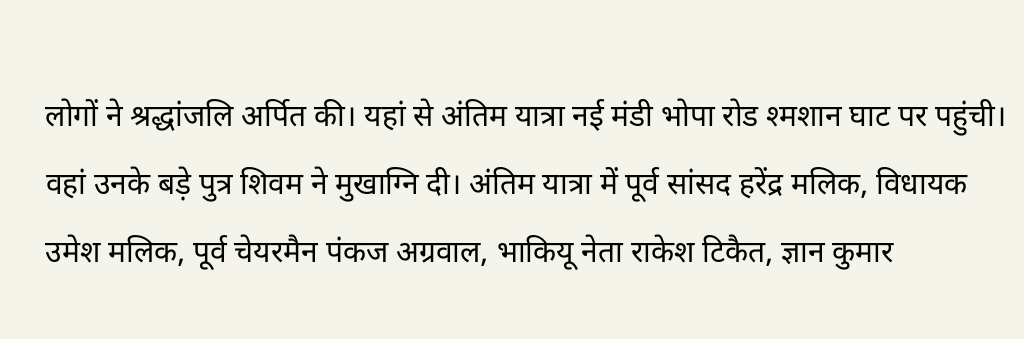लोगों ने श्रद्धांजलि अर्पित की। यहां से अंतिम यात्रा नई मंडी भोपा रोड श्मशान घाट पर पहुंची। वहां उनके बड़े पुत्र शिवम ने मुखाग्नि दी। अंतिम यात्रा में पूर्व सांसद हरेंद्र मलिक, विधायक उमेश मलिक, पूर्व चेयरमैन पंकज अग्रवाल, भाकियू नेता राकेश टिकैत, ज्ञान कुमार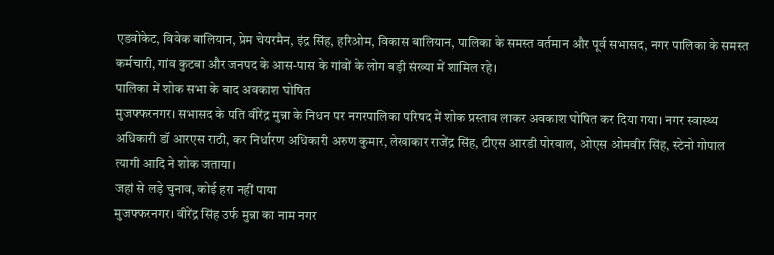एडवोकेट, विवेक बालियान, प्रेम चेयरमैन, इंद्र सिंह, हरिओम, विकास बालियान, पालिका के समस्त वर्तमान और पूर्व सभासद, नगर पालिका के समस्त कर्मचारी, गांव कुटबा और जनपद के आस-पास के गांवों के लोग बड़ी संख्या में शामिल रहे।
पालिका में शोक सभा के बाद अवकाश घोषित
मुजफ्फरनगर। सभासद के पति वीरेंद्र मुन्ना के निधन पर नगरपालिका परिषद में शोक प्रस्ताव लाकर अवकाश घोषित कर दिया गया। नगर स्वास्थ्य अधिकारी डॉ आरएस राठी, कर निर्धारण अधिकारी अरुण कुमार, लेखाकार राजेंद्र सिंह, टीएस आरडी पोरवाल, ओएस ओमवीर सिंह, स्टेनो गोपाल त्यागी आदि ने शोक जताया।
जहां से लड़े चुनाव, कोई हरा नहीं पाया
मुजफ्फरनगर। वीरेंद्र सिंह उर्फ मुन्ना का नाम नगर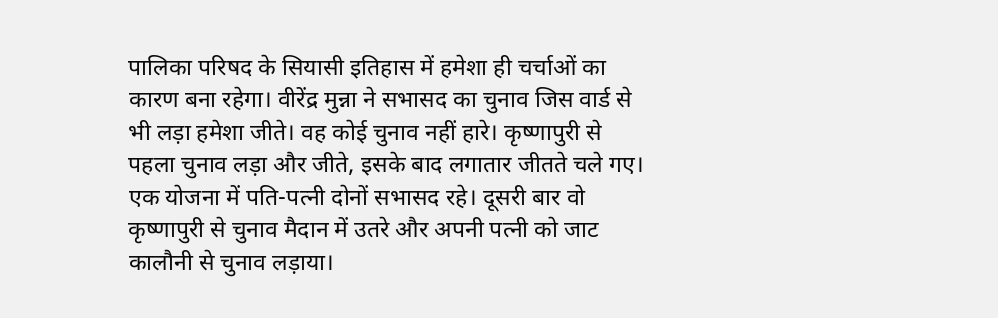पालिका परिषद के सियासी इतिहास में हमेशा ही चर्चाओं का कारण बना रहेगा। वीरेंद्र मुन्ना ने सभासद का चुनाव जिस वार्ड से भी लड़ा हमेशा जीते। वह कोई चुनाव नहीं हारे। कृष्णापुरी से पहला चुनाव लड़ा और जीते, इसके बाद लगातार जीतते चले गए।
एक योजना में पति-पत्नी दोनों सभासद रहे। दूसरी बार वो कृष्णापुरी से चुनाव मैदान में उतरे और अपनी पत्नी को जाट कालौनी से चुनाव लड़ाया।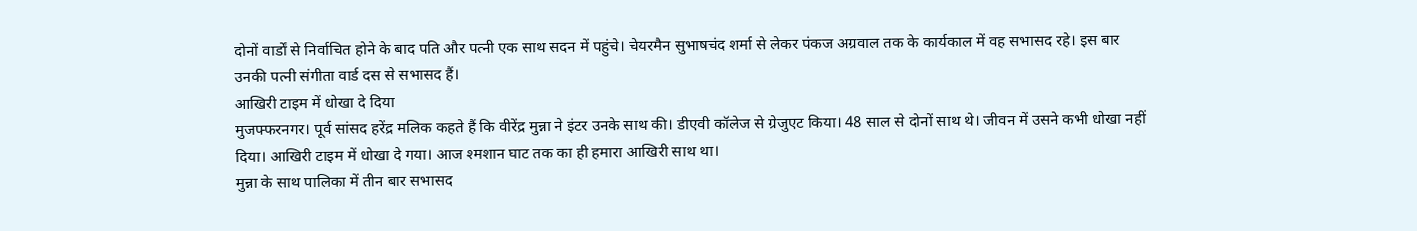दोनों वार्डों से निर्वाचित होने के बाद पति और पत्नी एक साथ सदन में पहुंचे। चेयरमैन सुभाषचंद शर्मा से लेकर पंकज अग्रवाल तक के कार्यकाल में वह सभासद रहे। इस बार उनकी पत्नी संगीता वार्ड दस से सभासद हैं।
आखिरी टाइम में धोखा दे दिया
मुजफ्फरनगर। पूर्व सांसद हरेंद्र मलिक कहते हैं कि वीरेंद्र मुन्ना ने इंटर उनके साथ की। डीएवी कॉलेज से ग्रेजुएट किया। 48 साल से दोनों साथ थे। जीवन में उसने कभी धोखा नहीं दिया। आखिरी टाइम में धोखा दे गया। आज श्मशान घाट तक का ही हमारा आखिरी साथ था।
मुन्ना के साथ पालिका में तीन बार सभासद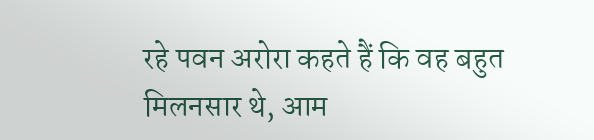रहे पवन अरोरा कहते हैं कि वह बहुत मिलनसार थे, आम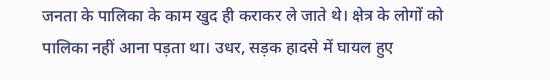जनता के पालिका के काम खुद ही कराकर ले जाते थे। क्षेत्र के लोगों को पालिका नहीं आना पड़ता था। उधर, सड़क हादसे में घायल हुए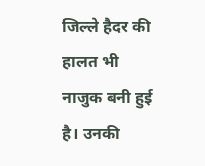जिल्ले हैदर की हालत भी नाजुक बनी हुई है। उनकी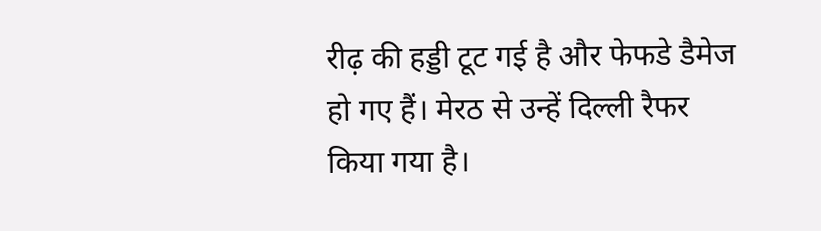रीढ़ की हड्डी टूट गई है और फेफडे डैमेज हो गए हैं। मेरठ से उन्हें दिल्ली रैफर किया गया है।